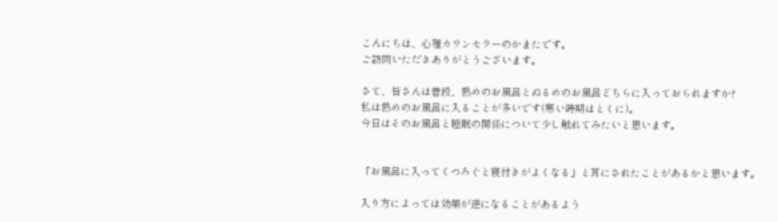こんにちは、心理カウンセラーのかまたです。
ご訪問いただきありがとうございます。

さて、皆さんは普段、熱めのお風呂とぬるめのお風呂どちらに入っておられますか?
私は熱めのお風呂に入ることが多いです(寒い時期はとくに)。
今日はそのお風呂と睡眠の関係について少し触れてみたいと思います。


「お風呂に入ってくつろぐと寝付きがよくなる」と耳にされたことがあるかと思います。

入り方によっては効果が逆になることがあるよう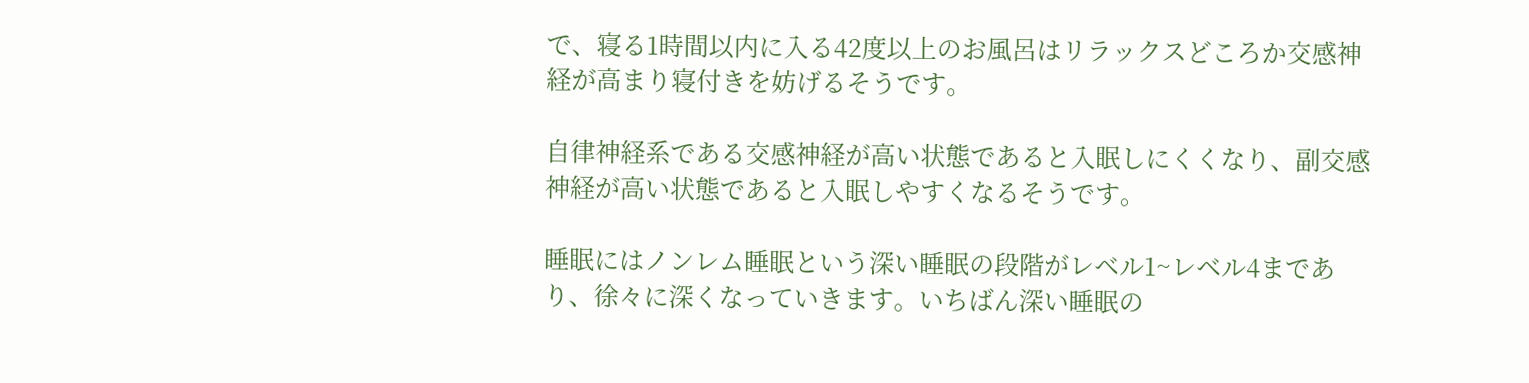で、寝る1時間以内に入る42度以上のお風呂はリラックスどころか交感神経が高まり寝付きを妨げるそうです。

自律神経系である交感神経が高い状態であると入眠しにくくなり、副交感神経が高い状態であると入眠しやすくなるそうです。

睡眠にはノンレム睡眠という深い睡眠の段階がレベル1~レベル4まであり、徐々に深くなっていきます。いちばん深い睡眠の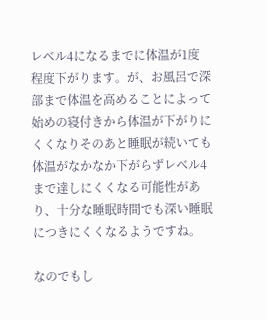レベル4になるまでに体温が1度程度下がります。が、お風呂で深部まで体温を高めることによって始めの寝付きから体温が下がりにくくなりそのあと睡眠が続いても体温がなかなか下がらずレベル4まで達しにくくなる可能性があり、十分な睡眠時間でも深い睡眠につきにくくなるようですね。

なのでもし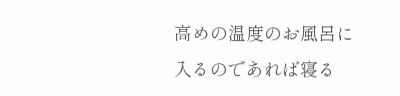高めの温度のお風呂に入るのであれば寝る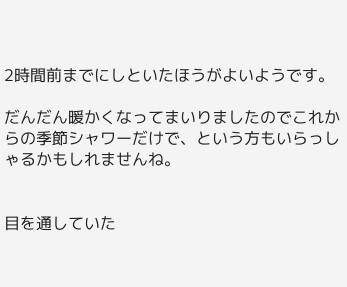2時間前までにしといたほうがよいようです。

だんだん暖かくなってまいりましたのでこれからの季節シャワーだけで、という方もいらっしゃるかもしれませんね。


目を通していた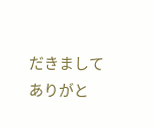だきましてありがと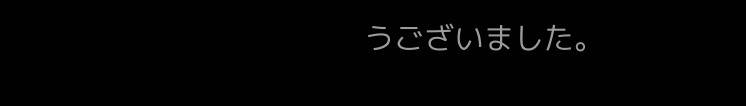うございました。